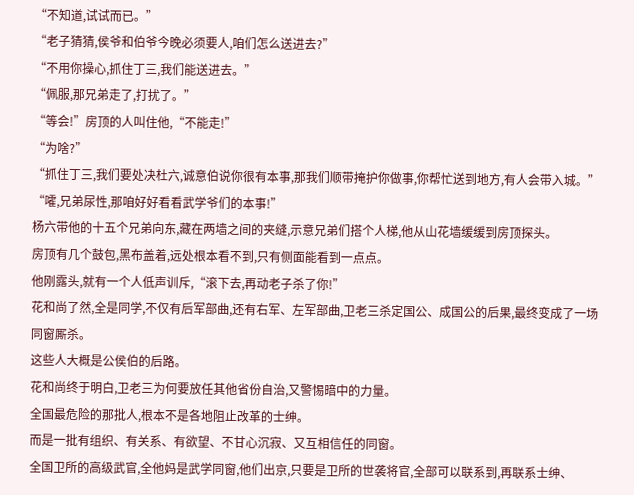“不知道,试试而已。”
“老子猜猜,侯爷和伯爷今晚必须要人,咱们怎么送进去?”
“不用你操心,抓住丁三,我们能送进去。”
“佩服,那兄弟走了,打扰了。”
“等会!”房顶的人叫住他,“不能走!”
“为啥?”
“抓住丁三,我们要处决杜六,诚意伯说你很有本事,那我们顺带掩护你做事,你帮忙送到地方,有人会带入城。”
“嚯,兄弟尿性,那咱好好看看武学爷们的本事!”
杨六带他的十五个兄弟向东,藏在两墙之间的夹缝,示意兄弟们搭个人梯,他从山花墙缓缓到房顶探头。
房顶有几个鼓包,黑布盖着,远处根本看不到,只有侧面能看到一点点。
他刚露头,就有一个人低声训斥,“滚下去,再动老子杀了你!”
花和尚了然,全是同学,不仅有后军部曲,还有右军、左军部曲,卫老三杀定国公、成国公的后果,最终变成了一场同窗厮杀。
这些人大概是公侯伯的后路。
花和尚终于明白,卫老三为何要放任其他省份自治,又警惕暗中的力量。
全国最危险的那批人,根本不是各地阻止改革的士绅。
而是一批有组织、有关系、有欲望、不甘心沉寂、又互相信任的同窗。
全国卫所的高级武官,全他妈是武学同窗,他们出京,只要是卫所的世袭将官,全部可以联系到,再联系士绅、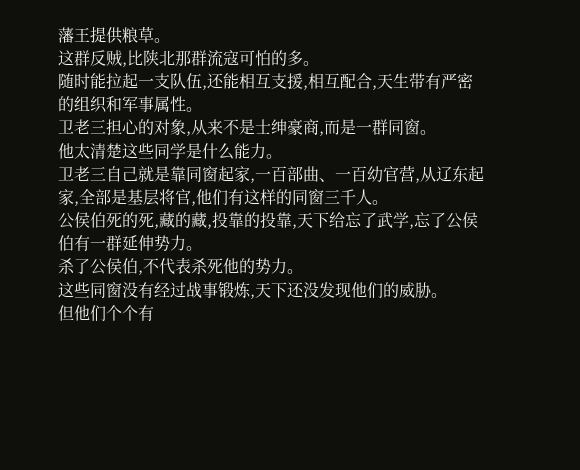藩王提供粮草。
这群反贼,比陕北那群流寇可怕的多。
随时能拉起一支队伍,还能相互支援,相互配合,天生带有严密的组织和军事属性。
卫老三担心的对象,从来不是士绅豪商,而是一群同窗。
他太清楚这些同学是什么能力。
卫老三自己就是靠同窗起家,一百部曲、一百幼官营,从辽东起家,全部是基层将官,他们有这样的同窗三千人。
公侯伯死的死,藏的藏,投靠的投靠,天下给忘了武学,忘了公侯伯有一群延伸势力。
杀了公侯伯,不代表杀死他的势力。
这些同窗没有经过战事锻炼,天下还没发现他们的威胁。
但他们个个有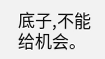底子,不能给机会。